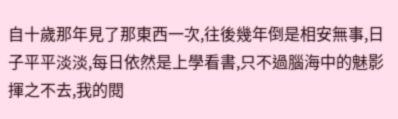自十歲那年見了那東西一次,往後幾年倒是相安無事,日子平平淡淡,每日依然是上學看書,只不過腦海中的魅影揮之不去,我的閱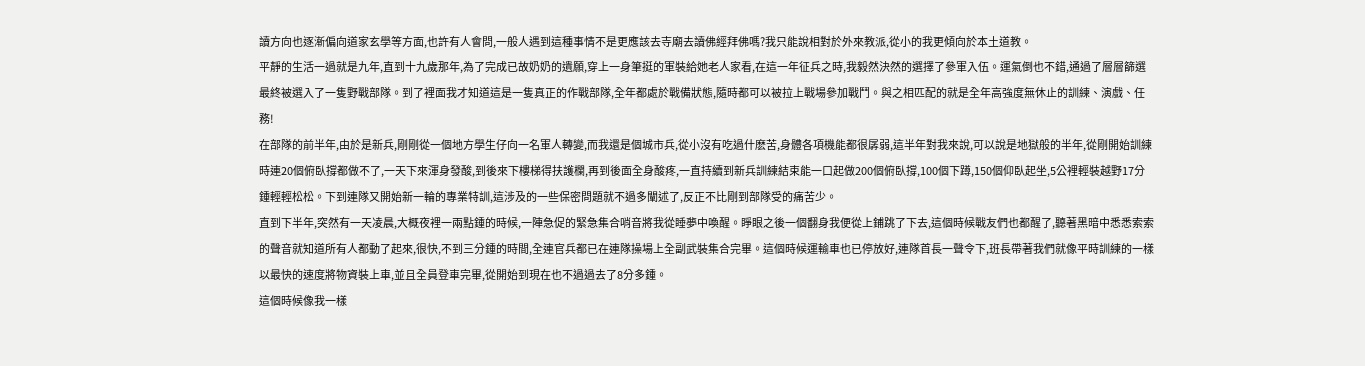讀方向也逐漸偏向道家玄學等方面,也許有人會問,一般人遇到這種事情不是更應該去寺廟去讀佛經拜佛嗎?我只能說相對於外來教派,從小的我更傾向於本土道教。
平靜的生活一過就是九年,直到十九歲那年,為了完成已故奶奶的遺願,穿上一身筆挺的軍裝給她老人家看,在這一年征兵之時,我毅然決然的選擇了參軍入伍。運氣倒也不錯,通過了層層篩選最終被選入了一隻野戰部隊。到了裡面我才知道這是一隻真正的作戰部隊,全年都處於戰備狀態,隨時都可以被拉上戰場參加戰鬥。與之相匹配的就是全年高強度無休止的訓練、演戲、任務!
在部隊的前半年,由於是新兵,剛剛從一個地方學生仔向一名軍人轉變,而我還是個城市兵,從小沒有吃過什麽苦,身體各項機能都很孱弱,這半年對我來說,可以說是地獄般的半年,從剛開始訓練時連20個俯臥撐都做不了,一天下來渾身發酸,到後來下樓梯得扶護欄,再到後面全身酸疼,一直持續到新兵訓練結束能一口起做200個俯臥撐,100個下蹲,150個仰臥起坐,5公裡輕裝越野17分鍾輕輕松松。下到連隊又開始新一輪的專業特訓,這涉及的一些保密問題就不過多闡述了,反正不比剛到部隊受的痛苦少。
直到下半年,突然有一天凌晨,大概夜裡一兩點鍾的時候,一陣急促的緊急集合哨音將我從睡夢中喚醒。睜眼之後一個翻身我便從上鋪跳了下去,這個時候戰友們也都醒了,聽著黑暗中悉悉索索的聲音就知道所有人都動了起來,很快,不到三分鍾的時間,全連官兵都已在連隊操場上全副武裝集合完畢。這個時候運輸車也已停放好,連隊首長一聲令下,班長帶著我們就像平時訓練的一樣以最快的速度將物資裝上車,並且全員登車完畢,從開始到現在也不過過去了8分多鍾。
這個時候像我一樣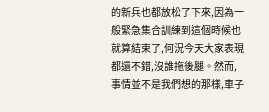的新兵也都放松了下來,因為一般緊急集合訓練到這個時候也就算結束了,何況今天大家表現都還不錯,沒誰拖後腿。然而,事情並不是我們想的那樣,車子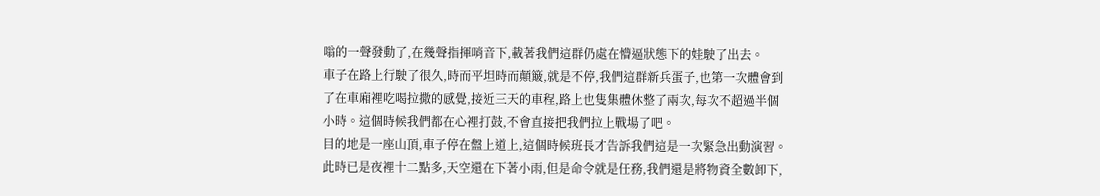嗡的一聲發動了,在幾聲指揮哨音下,載著我們這群仍處在懵逼狀態下的娃駛了出去。
車子在路上行駛了很久,時而平坦時而顛簸,就是不停,我們這群新兵蛋子,也第一次體會到了在車廂裡吃喝拉撒的感覺,接近三天的車程,路上也隻集體休整了兩次,每次不超過半個小時。這個時候我們都在心裡打鼓,不會直接把我們拉上戰場了吧。
目的地是一座山頂,車子停在盤上道上,這個時候班長才告訴我們這是一次緊急出動演習。此時已是夜裡十二點多,天空還在下著小雨,但是命令就是任務,我們還是將物資全數卸下,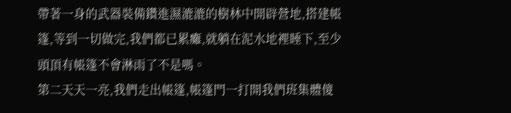帶著一身的武器裝備鑽進濕漉漉的樹林中開辟營地,搭建帳篷,等到一切做完,我們都已累癱,就躺在泥水地裡睡下,至少頭頂有帳篷不會淋雨了不是嗎。
第二天天一亮,我們走出帳篷,帳篷門一打開我們班集體傻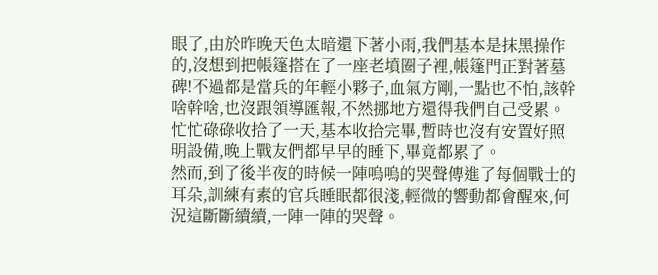眼了,由於昨晚天色太暗還下著小雨,我們基本是抹黑操作的,沒想到把帳篷搭在了一座老墳圈子裡,帳篷門正對著墓碑!不過都是當兵的年輕小夥子,血氣方剛,一點也不怕,該幹啥幹啥,也沒跟領導匯報,不然挪地方還得我們自己受累。
忙忙碌碌收拾了一天,基本收拾完畢,暫時也沒有安置好照明設備,晚上戰友們都早早的睡下,畢竟都累了。
然而,到了後半夜的時候一陣嗚嗚的哭聲傳進了每個戰士的耳朵,訓練有素的官兵睡眠都很淺,輕微的響動都會醒來,何況這斷斷續續,一陣一陣的哭聲。